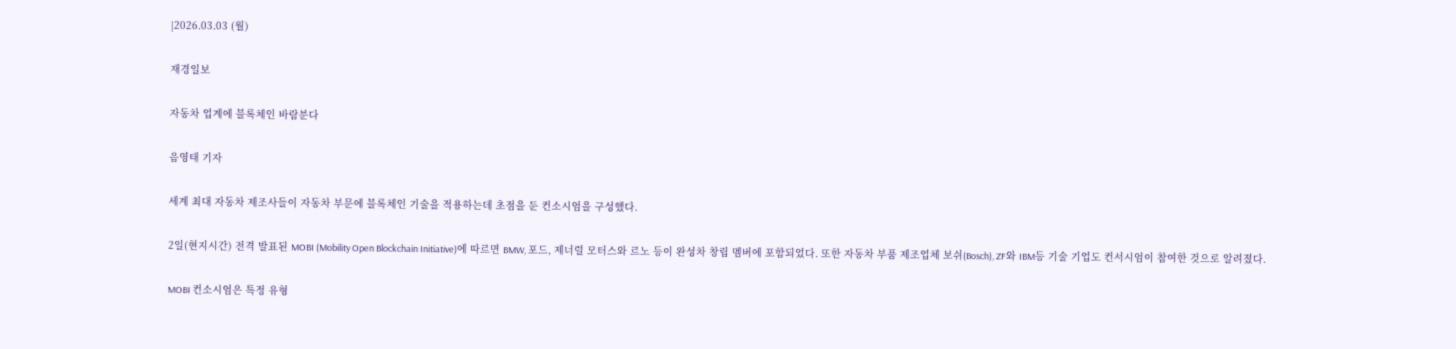|2026.03.03 (월)

재경일보

자동차 업계에 블록체인 바람분다

음영태 기자

세계 최대 자동차 제조사들이 자동차 부문에 블록체인 기술을 적용하는데 초점을 둔 컨소시엄을 구성했다.

2일(현지시간) 전격 발표된 MOBI (Mobility Open Blockchain Initiative)에 따르면 BMW, 포드, 제너럴 모터스와 르노 등이 완성차 창립 멤버에 포함되었다. 또한 자동차 부품 제조업체 보쉬(Bosch), ZF와 IBM등 기술 기업도 컨서시엄이 참여한 것으로 알려졌다.

MOBI 컨소시엄은 특정 유형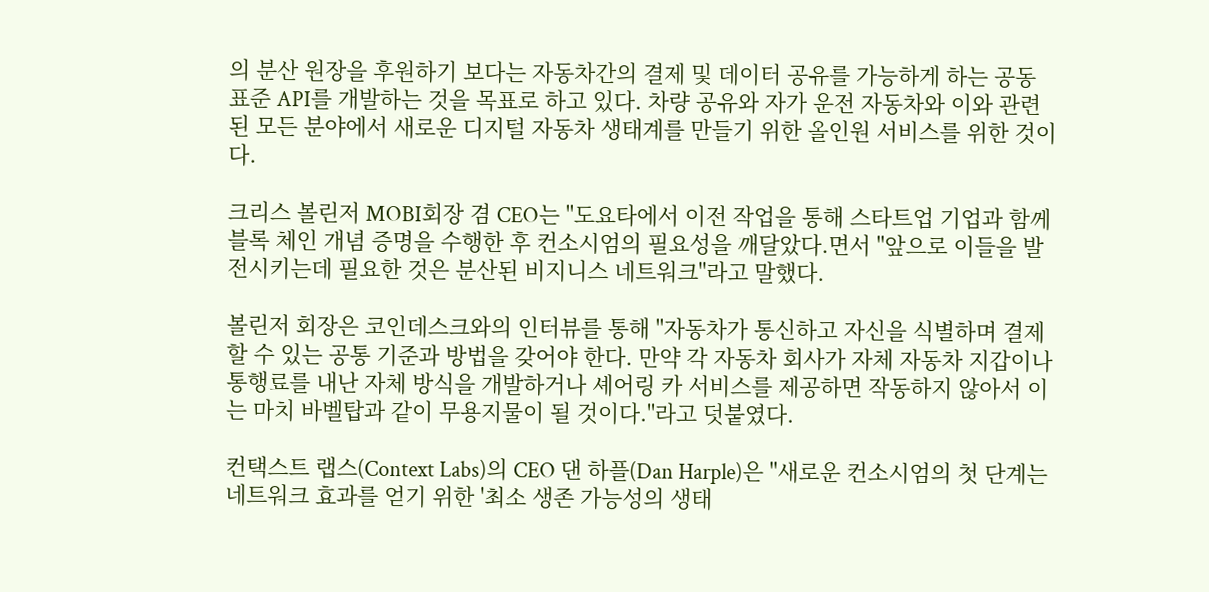의 분산 원장을 후원하기 보다는 자동차간의 결제 및 데이터 공유를 가능하게 하는 공동 표준 API를 개발하는 것을 목표로 하고 있다. 차량 공유와 자가 운전 자동차와 이와 관련된 모든 분야에서 새로운 디지털 자동차 생태계를 만들기 위한 올인원 서비스를 위한 것이다.

크리스 볼린저 MOBI회장 겸 CEO는 "도요타에서 이전 작업을 통해 스타트업 기업과 함께 블록 체인 개념 증명을 수행한 후 컨소시엄의 필요성을 깨달았다.면서 "앞으로 이들을 발전시키는데 필요한 것은 분산된 비지니스 네트워크"라고 말했다.

볼린저 회장은 코인데스크와의 인터뷰를 통해 "자동차가 통신하고 자신을 식별하며 결제 할 수 있는 공통 기준과 방법을 갖어야 한다. 만약 각 자동차 회사가 자체 자동차 지갑이나 통행료를 내난 자체 방식을 개발하거나 셰어링 카 서비스를 제공하면 작동하지 않아서 이는 마치 바벨탑과 같이 무용지물이 될 것이다."라고 덧붙였다.

컨택스트 랩스(Context Labs)의 CEO 댄 하플(Dan Harple)은 "새로운 컨소시엄의 첫 단계는 네트워크 효과를 얻기 위한 '최소 생존 가능성의 생태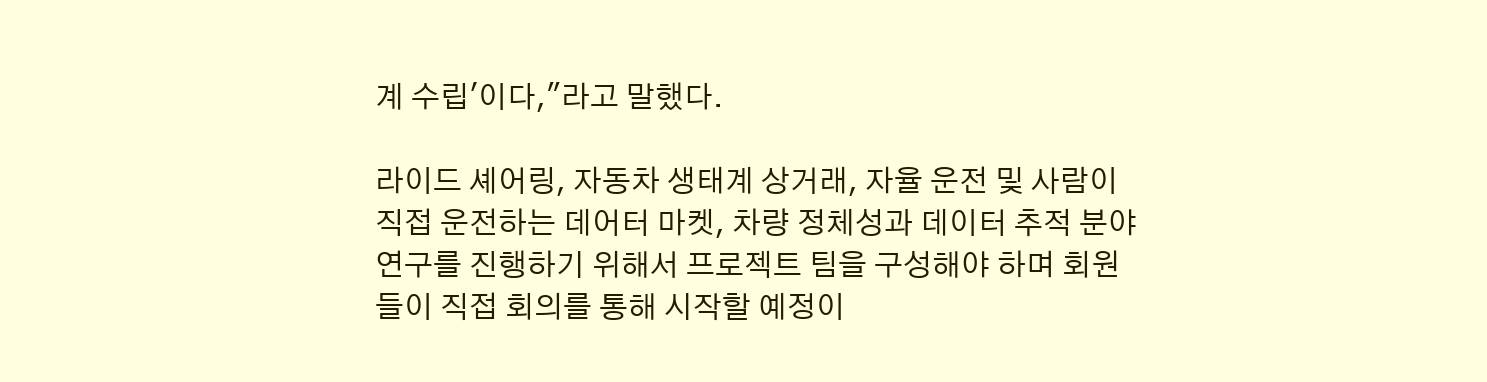계 수립'이다,"라고 말했다.

라이드 셰어링, 자동차 생태계 상거래, 자율 운전 및 사람이 직접 운전하는 데어터 마켓, 차량 정체성과 데이터 추적 분야 연구를 진행하기 위해서 프로젝트 팀을 구성해야 하며 회원 들이 직접 회의를 통해 시작할 예정이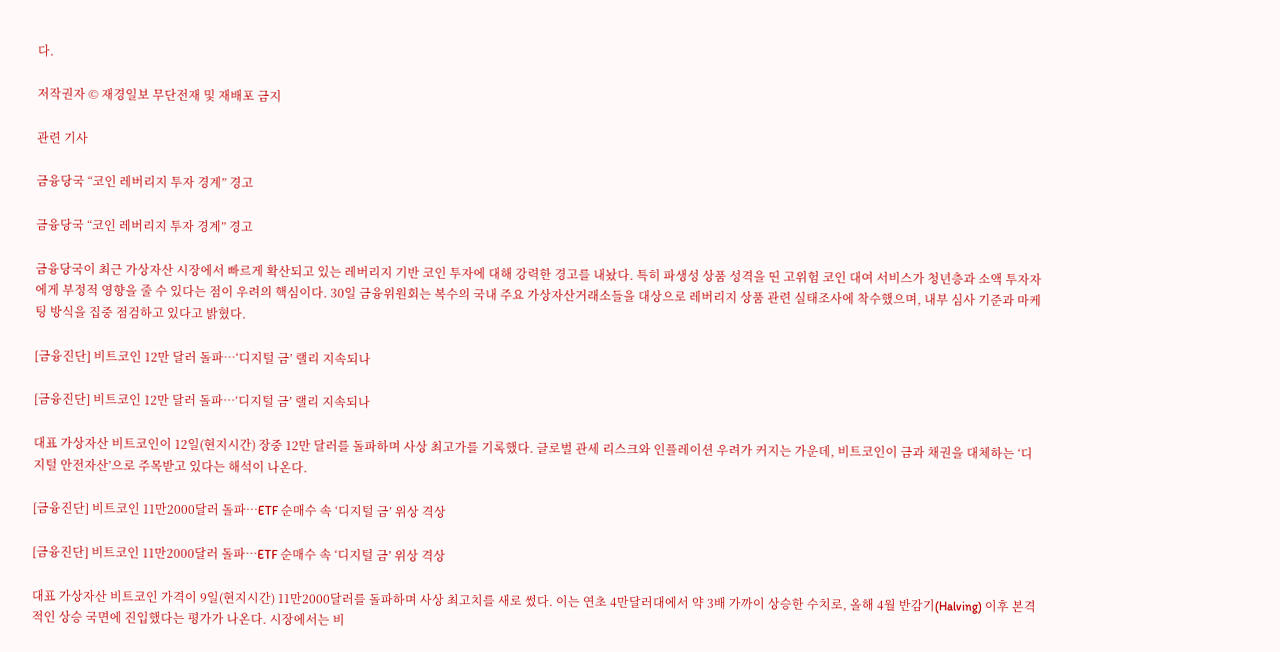다.

저작권자 © 재경일보 무단전재 및 재배포 금지

관련 기사

금융당국 “코인 레버리지 투자 경계” 경고

금융당국 “코인 레버리지 투자 경계” 경고

금융당국이 최근 가상자산 시장에서 빠르게 확산되고 있는 레버리지 기반 코인 투자에 대해 강력한 경고를 내놨다. 특히 파생성 상품 성격을 띤 고위험 코인 대여 서비스가 청년층과 소액 투자자에게 부정적 영향을 줄 수 있다는 점이 우려의 핵심이다. 30일 금융위원회는 복수의 국내 주요 가상자산거래소들을 대상으로 레버리지 상품 관련 실태조사에 착수했으며, 내부 심사 기준과 마케팅 방식을 집중 점검하고 있다고 밝혔다.

[금융진단] 비트코인 12만 달러 돌파…‘디지털 금’ 랠리 지속되나

[금융진단] 비트코인 12만 달러 돌파…‘디지털 금’ 랠리 지속되나

대표 가상자산 비트코인이 12일(현지시간) 장중 12만 달러를 돌파하며 사상 최고가를 기록했다. 글로벌 관세 리스크와 인플레이션 우려가 커지는 가운데, 비트코인이 금과 채권을 대체하는 ‘디지털 안전자산’으로 주목받고 있다는 해석이 나온다.

[금융진단] 비트코인 11만2000달러 돌파…ETF 순매수 속 ‘디지털 금’ 위상 격상

[금융진단] 비트코인 11만2000달러 돌파…ETF 순매수 속 ‘디지털 금’ 위상 격상

대표 가상자산 비트코인 가격이 9일(현지시간) 11만2000달러를 돌파하며 사상 최고치를 새로 썼다. 이는 연초 4만달러대에서 약 3배 가까이 상승한 수치로, 올해 4월 반감기(Halving) 이후 본격적인 상승 국면에 진입했다는 평가가 나온다. 시장에서는 비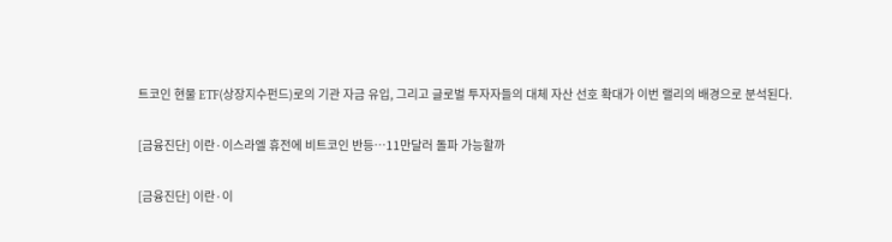트코인 현물 ETF(상장지수펀드)로의 기관 자금 유입, 그리고 글로벌 투자자들의 대체 자산 선호 확대가 이번 랠리의 배경으로 분석된다.

[금융진단] 이란·이스라엘 휴전에 비트코인 반등…11만달러 돌파 가능할까

[금융진단] 이란·이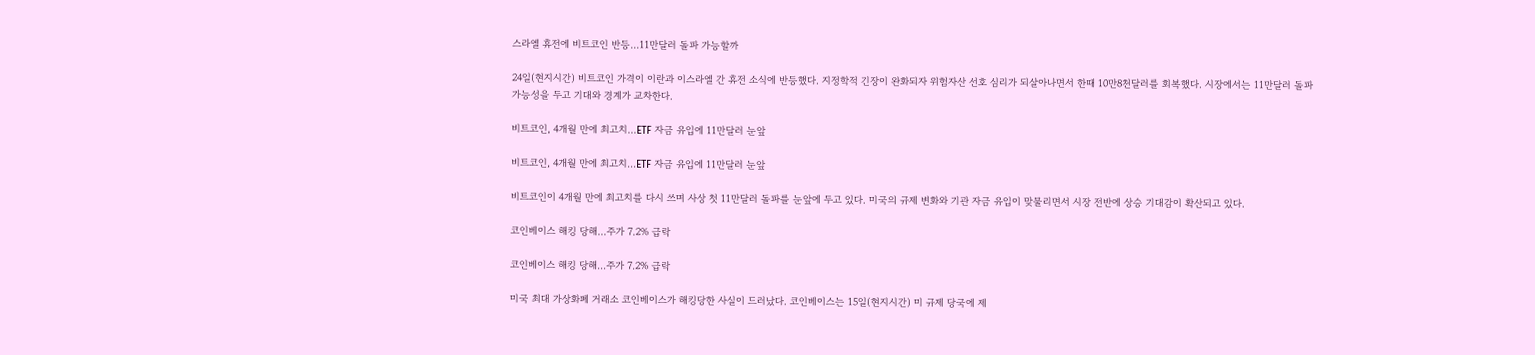스라엘 휴전에 비트코인 반등…11만달러 돌파 가능할까

24일(현지시간) 비트코인 가격이 이란과 이스라엘 간 휴전 소식에 반등했다. 지정학적 긴장이 완화되자 위험자산 선호 심리가 되살아나면서 한때 10만8천달러를 회복했다. 시장에서는 11만달러 돌파 가능성을 두고 기대와 경계가 교차한다.

비트코인, 4개월 만에 최고치…ETF 자금 유입에 11만달러 눈앞

비트코인, 4개월 만에 최고치…ETF 자금 유입에 11만달러 눈앞

비트코인이 4개월 만에 최고치를 다시 쓰며 사상 첫 11만달러 돌파를 눈앞에 두고 있다. 미국의 규제 변화와 기관 자금 유입이 맞물리면서 시장 전반에 상승 기대감이 확산되고 있다.

코인베이스 해킹 당해…주가 7.2% 급락

코인베이스 해킹 당해…주가 7.2% 급락

미국 최대 가상화폐 거래소 코인베이스가 해킹당한 사실이 드러났다. 코인베이스는 15일(현지시간) 미 규제 당국에 제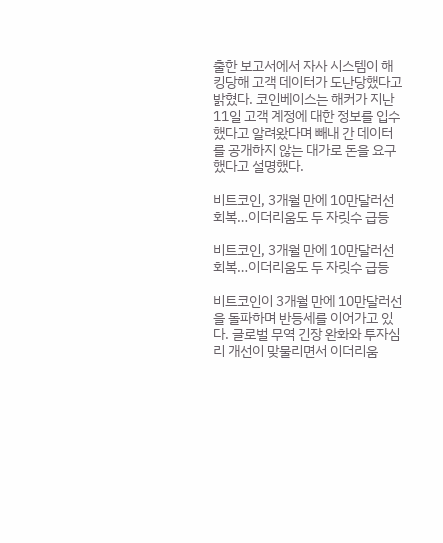출한 보고서에서 자사 시스템이 해킹당해 고객 데이터가 도난당했다고 밝혔다. 코인베이스는 해커가 지난 11일 고객 계정에 대한 정보를 입수했다고 알려왔다며 빼내 간 데이터를 공개하지 않는 대가로 돈을 요구했다고 설명했다.

비트코인, 3개월 만에 10만달러선 회복…이더리움도 두 자릿수 급등

비트코인, 3개월 만에 10만달러선 회복…이더리움도 두 자릿수 급등

비트코인이 3개월 만에 10만달러선을 돌파하며 반등세를 이어가고 있다. 글로벌 무역 긴장 완화와 투자심리 개선이 맞물리면서 이더리움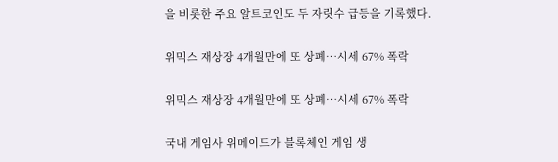을 비롯한 주요 알트코인도 두 자릿수 급등을 기록했다.

위믹스 재상장 4개월만에 또 상폐…시세 67% 폭락

위믹스 재상장 4개월만에 또 상폐…시세 67% 폭락

국내 게임사 위메이드가 블록체인 게임 생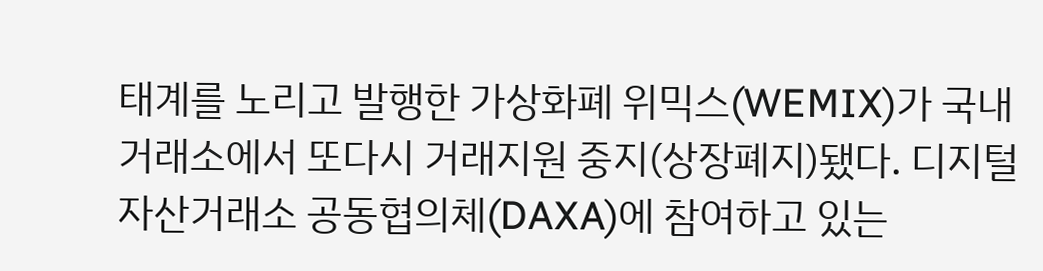태계를 노리고 발행한 가상화폐 위믹스(WEMIX)가 국내 거래소에서 또다시 거래지원 중지(상장폐지)됐다. 디지털자산거래소 공동협의체(DAXA)에 참여하고 있는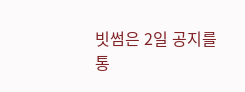빗썸은 2일 공지를 통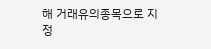해 거래유의종목으로 지정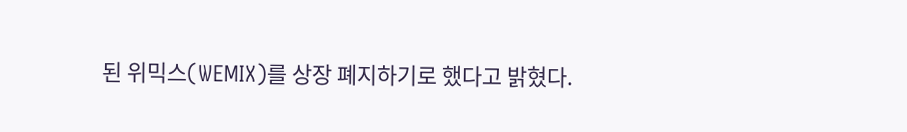된 위믹스(WEMIX)를 상장 폐지하기로 했다고 밝혔다.